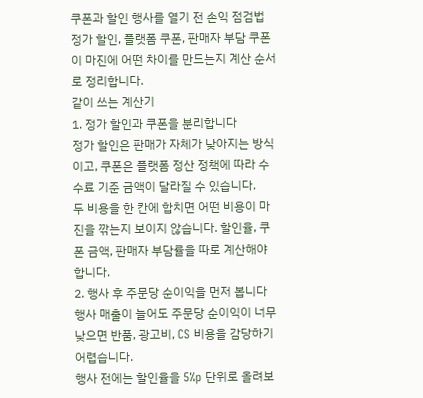쿠폰과 할인 행사를 열기 전 손익 점검법
정가 할인, 플랫폼 쿠폰, 판매자 부담 쿠폰이 마진에 어떤 차이를 만드는지 계산 순서로 정리합니다.
같이 쓰는 계산기
1. 정가 할인과 쿠폰을 분리합니다
정가 할인은 판매가 자체가 낮아지는 방식이고, 쿠폰은 플랫폼 정산 정책에 따라 수수료 기준 금액이 달라질 수 있습니다.
두 비용을 한 칸에 합치면 어떤 비용이 마진을 깎는지 보이지 않습니다. 할인율, 쿠폰 금액, 판매자 부담률을 따로 계산해야 합니다.
2. 행사 후 주문당 순이익을 먼저 봅니다
행사 매출이 늘어도 주문당 순이익이 너무 낮으면 반품, 광고비, CS 비용을 감당하기 어렵습니다.
행사 전에는 할인율을 5%p 단위로 올려보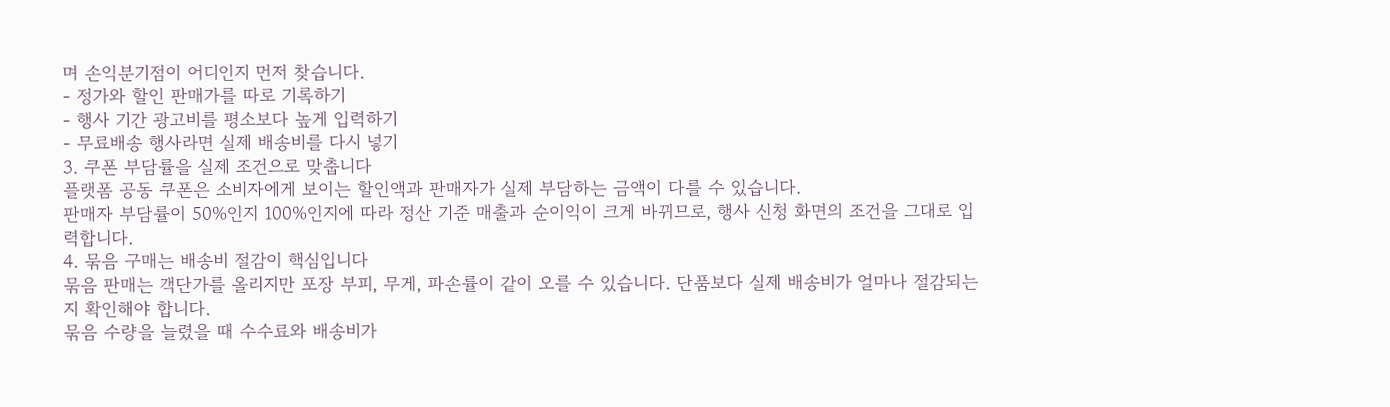며 손익분기점이 어디인지 먼저 찾습니다.
- 정가와 할인 판매가를 따로 기록하기
- 행사 기간 광고비를 평소보다 높게 입력하기
- 무료배송 행사라면 실제 배송비를 다시 넣기
3. 쿠폰 부담률을 실제 조건으로 맞춥니다
플랫폼 공동 쿠폰은 소비자에게 보이는 할인액과 판매자가 실제 부담하는 금액이 다를 수 있습니다.
판매자 부담률이 50%인지 100%인지에 따라 정산 기준 매출과 순이익이 크게 바뀌므로, 행사 신청 화면의 조건을 그대로 입력합니다.
4. 묶음 구매는 배송비 절감이 핵심입니다
묶음 판매는 객단가를 올리지만 포장 부피, 무게, 파손률이 같이 오를 수 있습니다. 단품보다 실제 배송비가 얼마나 절감되는지 확인해야 합니다.
묶음 수량을 늘렸을 때 수수료와 배송비가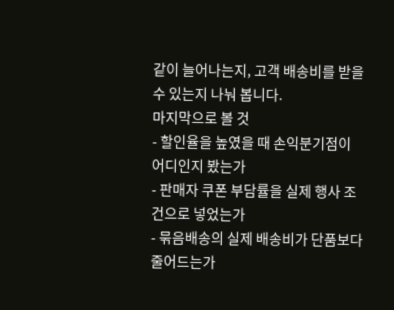같이 늘어나는지, 고객 배송비를 받을 수 있는지 나눠 봅니다.
마지막으로 볼 것
- 할인율을 높였을 때 손익분기점이 어디인지 봤는가
- 판매자 쿠폰 부담률을 실제 행사 조건으로 넣었는가
- 묶음배송의 실제 배송비가 단품보다 줄어드는가